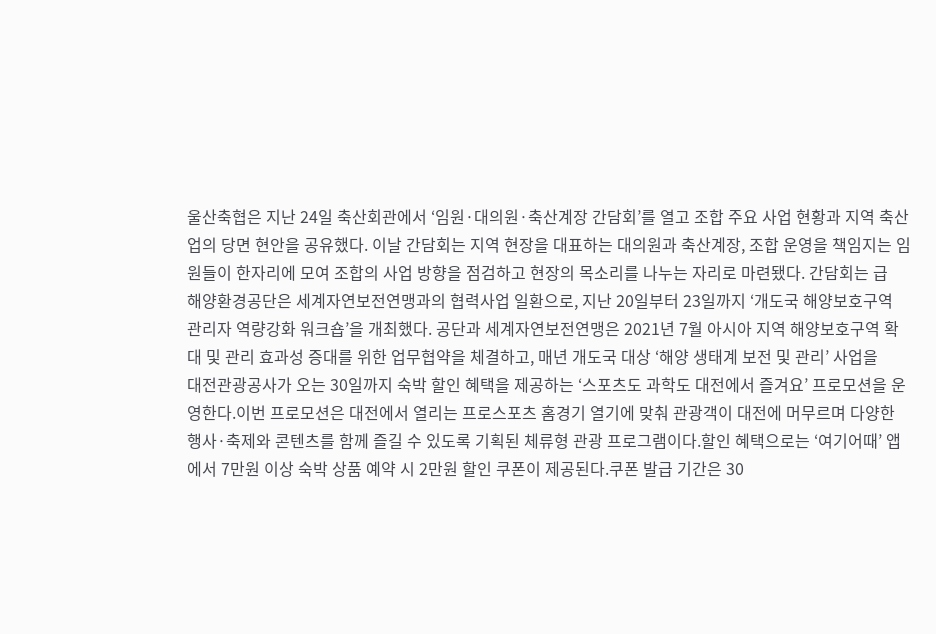울산축협은 지난 24일 축산회관에서 ‘임원·대의원·축산계장 간담회’를 열고 조합 주요 사업 현황과 지역 축산업의 당면 현안을 공유했다. 이날 간담회는 지역 현장을 대표하는 대의원과 축산계장, 조합 운영을 책임지는 임원들이 한자리에 모여 조합의 사업 방향을 점검하고 현장의 목소리를 나누는 자리로 마련됐다. 간담회는 급
해양환경공단은 세계자연보전연맹과의 협력사업 일환으로, 지난 20일부터 23일까지 ‘개도국 해양보호구역 관리자 역량강화 워크숍’을 개최했다. 공단과 세계자연보전연맹은 2021년 7월 아시아 지역 해양보호구역 확대 및 관리 효과성 증대를 위한 업무협약을 체결하고, 매년 개도국 대상 ‘해양 생태계 보전 및 관리’ 사업을
대전관광공사가 오는 30일까지 숙박 할인 혜택을 제공하는 ‘스포츠도 과학도 대전에서 즐겨요’ 프로모션을 운영한다.이번 프로모션은 대전에서 열리는 프로스포츠 홈경기 열기에 맞춰 관광객이 대전에 머무르며 다양한 행사·축제와 콘텐츠를 함께 즐길 수 있도록 기획된 체류형 관광 프로그램이다.할인 혜택으로는 ‘여기어때’ 앱에서 7만원 이상 숙박 상품 예약 시 2만원 할인 쿠폰이 제공된다.쿠폰 발급 기간은 30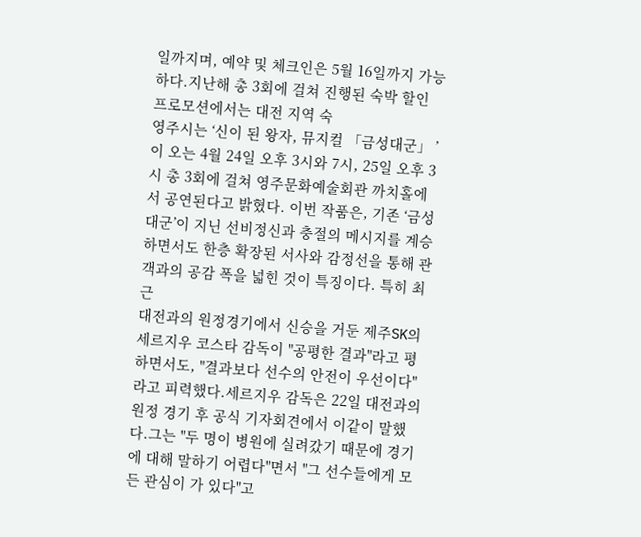일까지며, 예약 및 체크인은 5월 16일까지 가능하다.지난해 총 3회에 걸쳐 진행된 숙박 할인 프로모션에서는 대전 지역 숙
영주시는 ‘신이 된 왕자, 뮤지컬 「금성대군」 ’이 오는 4월 24일 오후 3시와 7시, 25일 오후 3시 총 3회에 걸쳐 영주문화예술회관 까치홀에서 공연된다고 밝혔다. 이번 작품은, 기존 ‘금성대군’이 지닌 선비정신과 충절의 메시지를 계승하면서도 한층 확장된 서사와 감정선을 통해 관객과의 공감 폭을 넓힌 것이 특징이다. 특히 최근
대전과의 원정경기에서 신승을 거둔 제주SK의 세르지우 코스타 감독이 "공평한 결과"라고 평하면서도, "결과보다 선수의 안전이 우선이다"라고 피력했다.세르지우 감독은 22일 대전과의 원정 경기 후 공식 기자회견에서 이같이 말했다.그는 "두 명이 병원에 실려갔기 때문에 경기에 대해 말하기 어렵다"면서 "그 선수들에게 모든 관심이 가 있다"고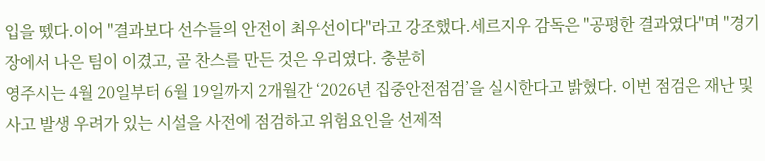입을 뗐다.이어 "결과보다 선수들의 안전이 최우선이다"라고 강조했다.세르지우 감독은 "공평한 결과였다"며 "경기장에서 나은 팀이 이겼고, 골 찬스를 만든 것은 우리였다. 충분히
영주시는 4월 20일부터 6월 19일까지 2개월간 ‘2026년 집중안전점검’을 실시한다고 밝혔다. 이번 점검은 재난 및 사고 발생 우려가 있는 시설을 사전에 점검하고 위험요인을 선제적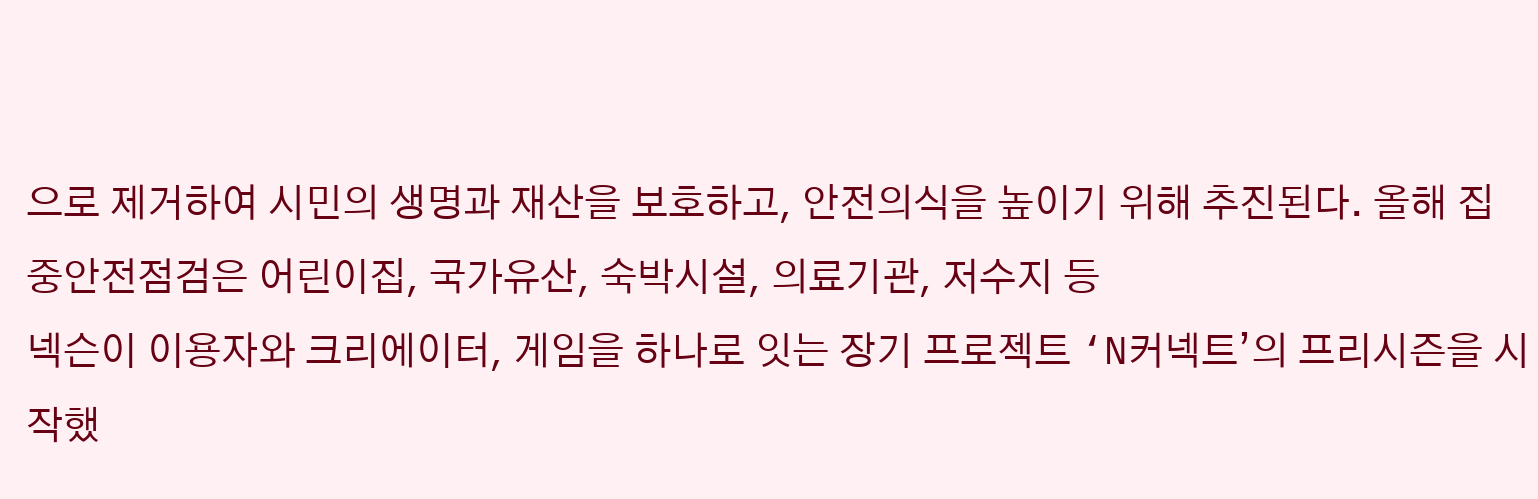으로 제거하여 시민의 생명과 재산을 보호하고, 안전의식을 높이기 위해 추진된다. 올해 집중안전점검은 어린이집, 국가유산, 숙박시설, 의료기관, 저수지 등
넥슨이 이용자와 크리에이터, 게임을 하나로 잇는 장기 프로젝트 ‘N커넥트’의 프리시즌을 시작했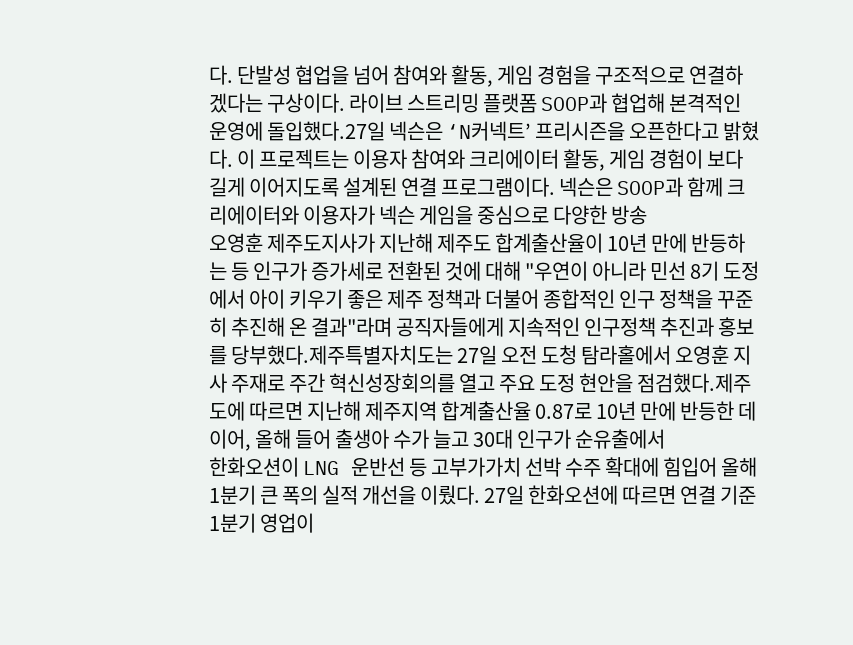다. 단발성 협업을 넘어 참여와 활동, 게임 경험을 구조적으로 연결하겠다는 구상이다. 라이브 스트리밍 플랫폼 SOOP과 협업해 본격적인 운영에 돌입했다.27일 넥슨은 ‘N커넥트’ 프리시즌을 오픈한다고 밝혔다. 이 프로젝트는 이용자 참여와 크리에이터 활동, 게임 경험이 보다 길게 이어지도록 설계된 연결 프로그램이다. 넥슨은 SOOP과 함께 크리에이터와 이용자가 넥슨 게임을 중심으로 다양한 방송
오영훈 제주도지사가 지난해 제주도 합계출산율이 10년 만에 반등하는 등 인구가 증가세로 전환된 것에 대해 "우연이 아니라 민선 8기 도정에서 아이 키우기 좋은 제주 정책과 더불어 종합적인 인구 정책을 꾸준히 추진해 온 결과"라며 공직자들에게 지속적인 인구정책 추진과 홍보를 당부했다.제주특별자치도는 27일 오전 도청 탐라홀에서 오영훈 지사 주재로 주간 혁신성장회의를 열고 주요 도정 현안을 점검했다.제주도에 따르면 지난해 제주지역 합계출산율 0.87로 10년 만에 반등한 데 이어, 올해 들어 출생아 수가 늘고 30대 인구가 순유출에서
한화오션이 LNG 운반선 등 고부가가치 선박 수주 확대에 힘입어 올해 1분기 큰 폭의 실적 개선을 이뤘다. 27일 한화오션에 따르면 연결 기준 1분기 영업이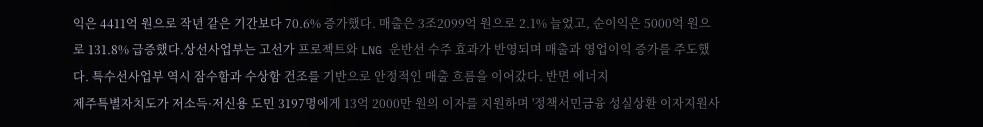익은 4411억 원으로 작년 같은 기간보다 70.6% 증가했다. 매출은 3조2099억 원으로 2.1% 늘었고, 순이익은 5000억 원으로 131.8% 급증했다.상선사업부는 고선가 프로젝트와 LNG 운반선 수주 효과가 반영되며 매출과 영업이익 증가를 주도했다. 특수선사업부 역시 잠수함과 수상함 건조를 기반으로 안정적인 매출 흐름을 이어갔다. 반면 에너지
제주특별자치도가 저소득·저신용 도민 3197명에게 13억 2000만 원의 이자를 지원하며 '정책서민금융 성실상환 이자지원사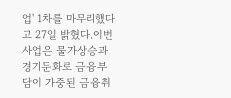업' 1차를 마무리했다고 27일 밝혔다.이번 사업은 물가상승과 경기둔화로 금융부담이 가중된 금융취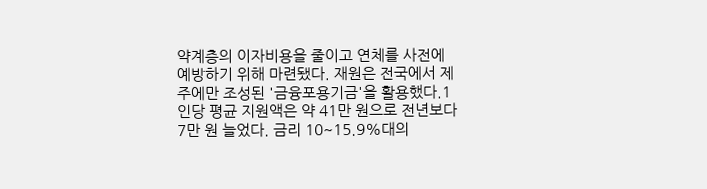약계층의 이자비용을 줄이고 연체를 사전에 예방하기 위해 마련됐다. 재원은 전국에서 제주에만 조성된 '금융포용기금'을 활용했다.1인당 평균 지원액은 약 41만 원으로 전년보다 7만 원 늘었다. 금리 10~15.9%대의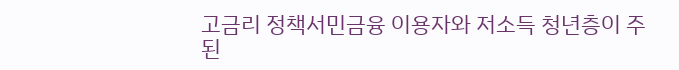고금리 정책서민금융 이용자와 저소득 청년층이 주된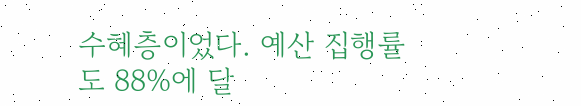수혜층이었다. 예산 집행률도 88%에 달